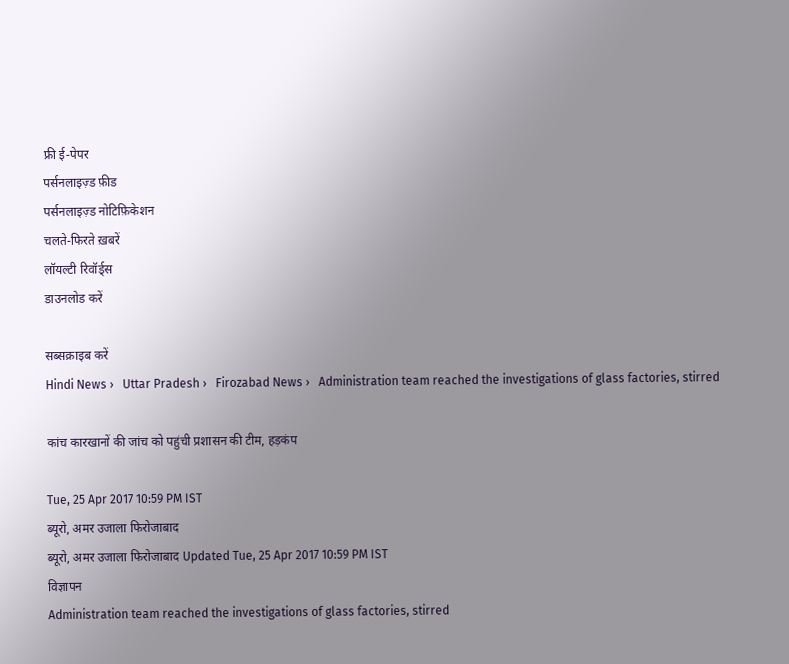फ्री ई-पेपर
पर्सनलाइज़्ड फ़ीड
पर्सनलाइज़्ड नोटिफ़िकेशन
चलते-फिरते ख़बरें
लॉयल्टी रिवॉर्ड्स
डाउनलोड करें

सब्सक्राइब करें
Hindi News ›   Uttar Pradesh ›   Firozabad News ›   Administration team reached the investigations of glass factories, stirred

कांच कारखानों की जांच को पहुंची प्रशासन की टीम, हड़कंप

Tue, 25 Apr 2017 10:59 PM IST
ब्यूरो, अमर उजाला फिरोजाबाद
ब्यूरो, अमर उजाला फिरोजाबाद Updated Tue, 25 Apr 2017 10:59 PM IST
विज्ञापन
Administration team reached the investigations of glass factories, stirred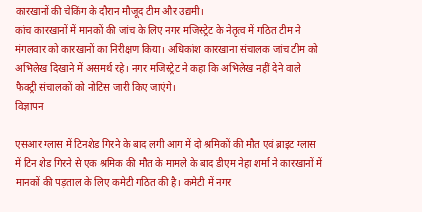कारखानों की चेकिंग के दौरान मौजूद टीम और उद्यमी।
कांच कारखानों में मानकों की जांच के लिए नगर मजिस्ट्रेट के नेतृत्व में गठित टीम ने मंगलवार को कारखानों का निरीक्षण किया। अधिकांश कारखाना संचालक जांच टीम को अभिलेख दिखाने में असमर्थ रहे। नगर मजिस्ट्रेट ने कहा कि अभिलेख नहीं देने वाले फैक्ट्री संचालकों को नोटिस जारी किए जाएंगे।
विज्ञापन

एसआर ग्लास में टिनशेड गिरने के बाद लगी आग में दो श्रमिकों की मौत एवं ब्राइट ग्लास में टिन शेड गिरने से एक श्रमिक की मौत के मामले के बाद डीएम नेहा शर्मा ने कारखानों में मानकों की पड़ताल के लिए कमेटी गठित की है। कमेटी में नगर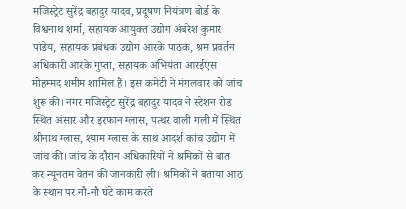मजिस्ट्रेट सुरेंद्र बहादुर यादव, प्रदूषण नियंत्रण बोर्ड के विश्वनाथ शर्मा, सहायक आयुक्त उद्योग अंबरेश कुमार पांडेय, सहायक प्रबंधक उद्योग आरके पाठक, श्रम प्रवर्तन अधिकारी आरके गुप्ता, सहायक अभियंता आरईएस मोहम्मद शमीम शामिल हैं। इस कमेटी ने मंगलवार को जांच शुरू की। नगर मजिस्ट्रेट सुरेंद्र बहादुर यादव ने स्टेशन रोड स्थित अंसार और इरफान ग्लास, पत्थर वाली गली में स्थित श्रीनाथ ग्लास, श्याम ग्लास के साथ आदर्श कांच उद्योग में जांच की। जांच के दौरान अधिकारियों ने श्रमिकों से बात कर न्यूनतम वेतन की जानकारी ली। श्रमिकों ने बताया आठ के स्थान पर नौ-नौ घंटे काम करते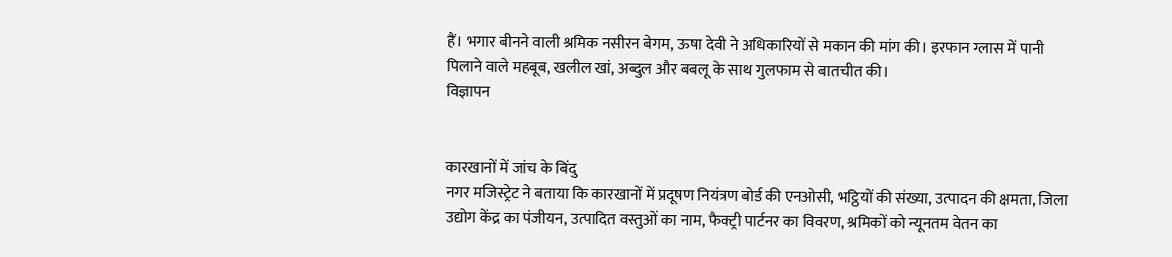हैं। भगार बीनने वाली श्रमिक नसीरन बेगम, ऊषा देवी ने अधिकारियों से मकान की मांग की। इरफान ग्लास में पानी पिलाने वाले महबूब, खलील खां, अब्दुल और बबलू के साथ गुलफाम से बातचीत की।
विज्ञापन


कारखानों में जांच के बिंदु
नगर मजिस्ट्रेट ने बताया कि कारखानों में प्रदूषण नियंत्रण बोर्ड की एनओसी, भट्ठियों की संख्या, उत्पादन की क्षमता, जिला उद्योग केंद्र का पंजीयन, उत्पादित वस्तुओं का नाम, फैक्ट्री पार्टनर का विवरण, श्रमिकों को न्यूनतम वेतन का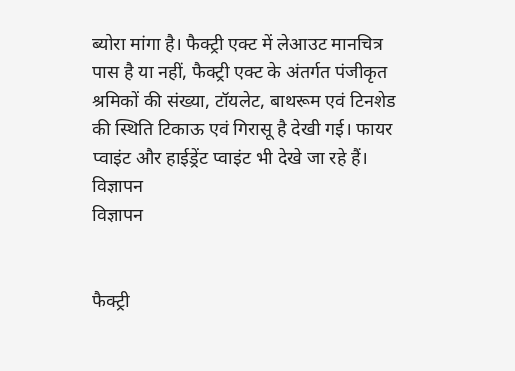ब्योरा मांगा है। फैक्ट्री एक्ट में लेआउट मानचित्र पास है या नहीं, फैक्ट्री एक्ट के अंतर्गत पंजीकृत श्रमिकों की संख्या, टॉयलेट, बाथरूम एवं टिनशेड की स्थिति टिकाऊ एवं गिरासू है देखी गई। फायर प्वाइंट और हाईड्रेंट प्वाइंट भी देखे जा रहे हैं।
विज्ञापन
विज्ञापन


फैक्ट्री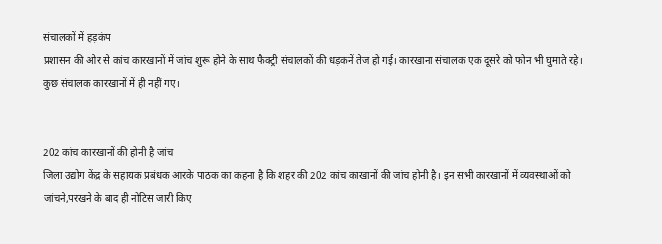संचालकों में हड़कंप
प्रशासन की ओर से कांच कारखानों में जांच शुरू होने के साथ फैक्ट्री संचालकों की धड़कनें तेज हो गई। कारखाना संचालक एक दूसरे को फोन भी घुमाते रहे। कुछ संचालक कारखानों में ही नहीं गए।


202 कांच कारखानों की होनी है जांच
जिला उद्योग केंद्र के सहायक प्रबंधक आरके पाठक का कहना है कि शहर की 202 कांच काखानों की जांच होनी है। इन सभी कारखानों में व्यवस्थाओं को जांचने,परखने के बाद ही नोटिस जारी किए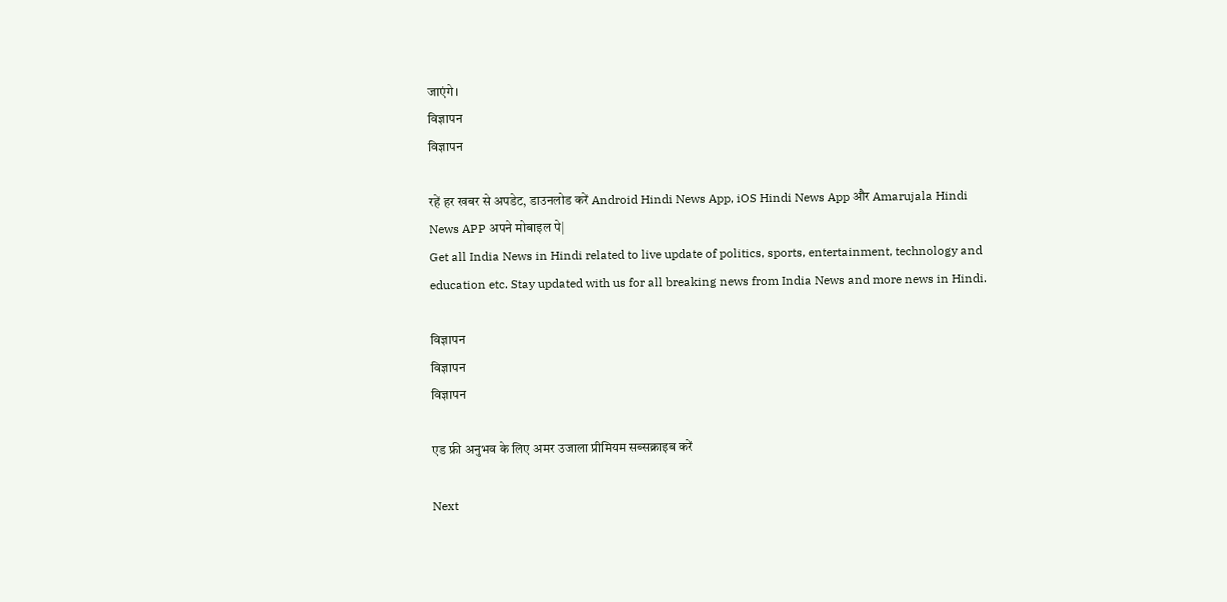जाएंगे।
विज्ञापन
विज्ञापन

रहें हर खबर से अपडेट, डाउनलोड करें Android Hindi News App, iOS Hindi News App और Amarujala Hindi News APP अपने मोबाइल पे|
Get all India News in Hindi related to live update of politics, sports, entertainment, technology and education etc. Stay updated with us for all breaking news from India News and more news in Hindi.

विज्ञापन
विज्ञापन
विज्ञापन

एड फ्री अनुभव के लिए अमर उजाला प्रीमियम सब्सक्राइब करें

Next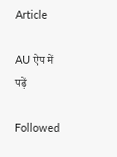Article

AU ऐप में पढ़ें

Followed